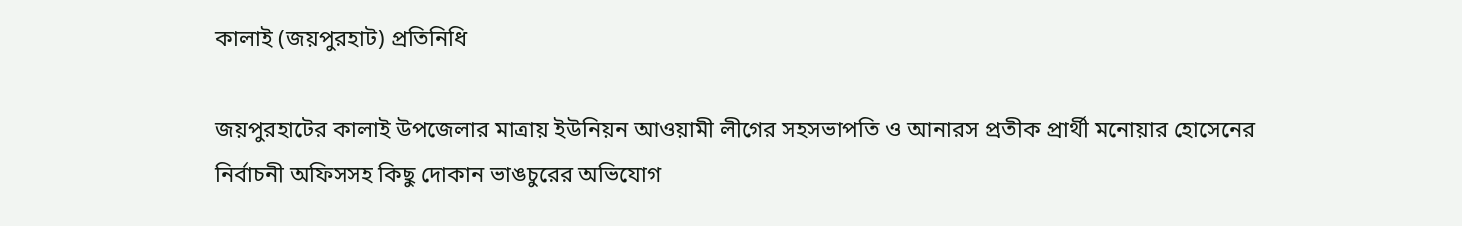কালাই (জয়পুরহাট) প্রতিনিধি

জয়পুরহাটের কালাই উপজেলার মাত্রায় ইউনিয়ন আওয়ামী লীগের সহসভাপতি ও আনারস প্রতীক প্রার্থী মনোয়ার হোসেনের নির্বাচনী অফিসসহ কিছু দোকান ভাঙচুরের অভিযোগ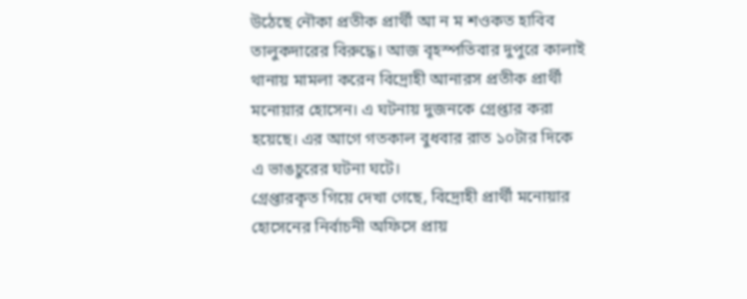উঠেছে নৌকা প্রতীক প্রার্থী আ ন ম শওকত হাবিব তালুকদারের বিরুদ্ধে। আজ বৃহস্পতিবার দুপুরে কালাই থানায় মামলা করেন বিদ্রোহী আনারস প্রতীক প্রার্থী মনোয়ার হোসেন। এ ঘটনায় দুজনকে গ্রেপ্তার করা হয়েছে। এর আগে গতকাল বুধবার রাত ১০টার দিকে এ ভাঙচুরের ঘটনা ঘটে।
গ্রেপ্তারকৃত গিয়ে দেখা গেছে, বিদ্রোহী প্রার্থী মনোয়ার হোসেনের নির্বাচনী অফিসে প্রায়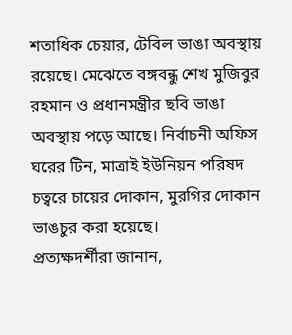শতাধিক চেয়ার, টেবিল ভাঙা অবস্থায় রয়েছে। মেঝেতে বঙ্গবন্ধু শেখ মুজিবুর রহমান ও প্রধানমন্ত্রীর ছবি ভাঙা অবস্থায় পড়ে আছে। নির্বাচনী অফিস ঘরের টিন, মাত্রাই ইউনিয়ন পরিষদ চত্বরে চায়ের দোকান, মুরগির দোকান ভাঙচুর করা হয়েছে।
প্রত্যক্ষদর্শীরা জানান,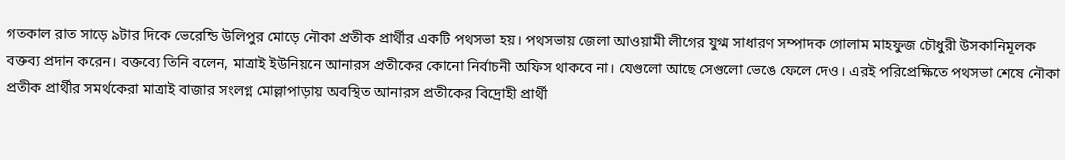গতকাল রাত সাড়ে ৯টার দিকে ভেরেন্ডি উলিপুর মোড়ে নৌকা প্রতীক প্রার্থীর একটি পথসভা হয়। পথসভায় জেলা আওয়ামী লীগের যুগ্ম সাধারণ সম্পাদক গোলাম মাহফুজ চৌধুরী উসকানিমূলক বক্তব্য প্রদান করেন। বক্তব্যে তিনি বলেন, মাত্রাই ইউনিয়নে আনারস প্রতীকের কোনো নির্বাচনী অফিস থাকবে না। যেগুলো আছে সেগুলো ভেঙে ফেলে দেও। এরই পরিপ্রেক্ষিতে পথসভা শেষে নৌকা প্রতীক প্রার্থীর সমর্থকেরা মাত্রাই বাজার সংলগ্ন মোল্লাপাড়ায় অবস্থিত আনারস প্রতীকের বিদ্রোহী প্রার্থী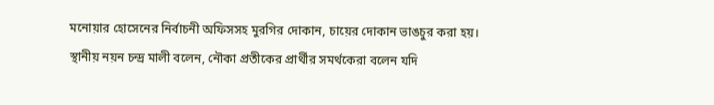মনোয়ার হোসেনের নির্বাচনী অফিসসহ মুরগির দোকান, চায়ের দোকান ভাঙচুর করা হয়।
স্থানীয় নয়ন চন্দ্র মালী বলেন, নৌকা প্রতীকের প্রার্থীর সমর্থকেরা বলেন যদি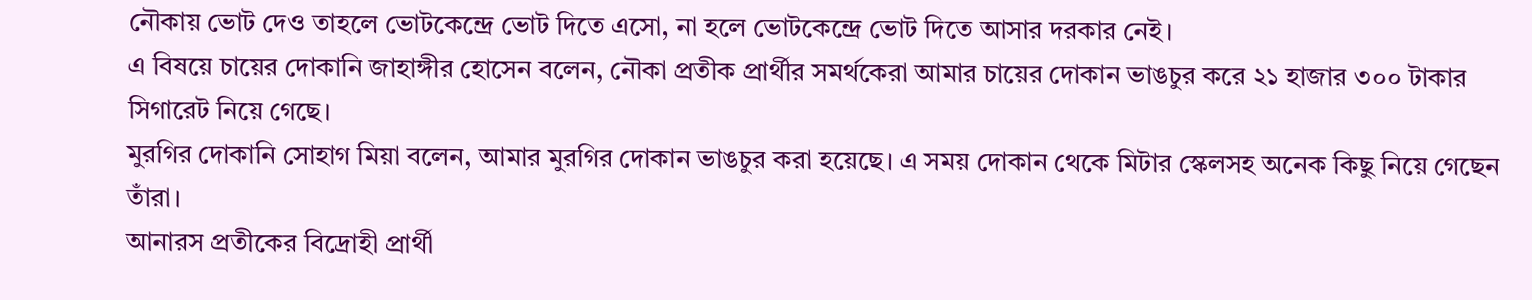নৌকায় ভোট দেও তাহলে ভোটকেন্দ্রে ভোট দিতে এসো, না হলে ভোটকেন্দ্রে ভোট দিতে আসার দরকার নেই।
এ বিষয়ে চায়ের দোকানি জাহাঙ্গীর হোসেন বলেন, নৌকা প্রতীক প্রার্থীর সমর্থকেরা আমার চায়ের দোকান ভাঙচুর করে ২১ হাজার ৩০০ টাকার সিগারেট নিয়ে গেছে।
মুরগির দোকানি সোহাগ মিয়া বলেন, আমার মুরগির দোকান ভাঙচুর করা হয়েছে। এ সময় দোকান থেকে মিটার স্কেলসহ অনেক কিছু নিয়ে গেছেন তাঁরা।
আনারস প্রতীকের বিদ্রোহী প্রার্থী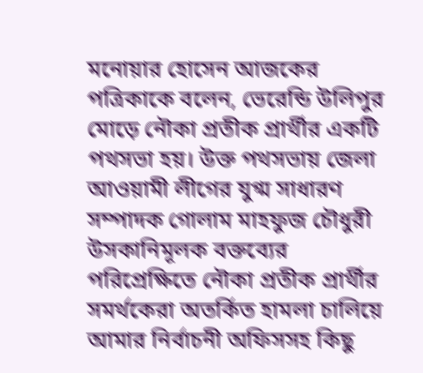মনোয়ার হোসেন আজকের পত্রিকাকে বলেন, ভেরেন্ডি উলিপুর মোড়ে নৌকা প্রতীক প্রার্থীর একটি পথসভা হয়। উক্ত পথসভায় জেলা আওয়ামী লীগের যুগ্ম সাধারণ সম্পাদক গোলাম মাহফুজ চৌধুরী উসকানিমূলক বক্তব্যের পরিপ্রেক্ষিতে নৌকা প্রতীক প্রার্থীর সমর্থকেরা অতর্কিত হামলা চালিয়ে আমার নির্বাচনী অফিসসহ কিছু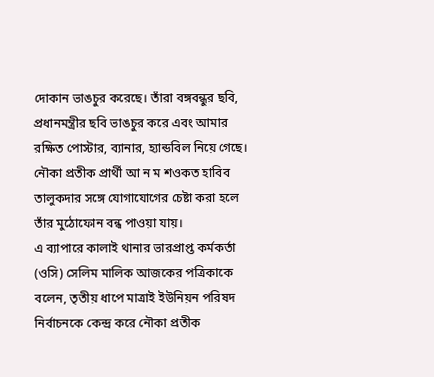দোকান ভাঙচুর করেছে। তাঁরা বঙ্গবন্ধুর ছবি, প্রধানমন্ত্রীর ছবি ভাঙচুর করে এবং আমার রক্ষিত পোস্টার, ব্যানার, হ্যান্ডবিল নিয়ে গেছে।
নৌকা প্রতীক প্রার্থী আ ন ম শওকত হাবিব তালুকদার সঙ্গে যোগাযোগের চেষ্টা করা হলে তাঁর মুঠোফোন বন্ধ পাওয়া যায়।
এ ব্যাপারে কালাই থানার ভারপ্রাপ্ত কর্মকর্তা (ওসি) সেলিম মালিক আজকের পত্রিকাকে বলেন, তৃতীয় ধাপে মাত্রাই ইউনিয়ন পরিষদ নির্বাচনকে কেন্দ্র করে নৌকা প্রতীক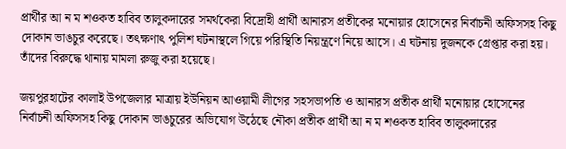প্রার্থীর আ ন ম শওকত হাবিব তালুকদারের সমর্থকেরা বিদ্রোহী প্রার্থী আনারস প্রতীকের মনোয়ার হোসেনের নির্বাচনী অফিসসহ কিছু দোকান ভাঙচুর করেছে। তৎক্ষণাৎ পুলিশ ঘটনাস্থলে গিয়ে পরিস্থিতি নিয়ন্ত্রণে নিয়ে আসে। এ ঘটনায় দুজনকে গ্রেপ্তার করা হয়। তাঁদের বিরুদ্ধে থানায় মামলা রুজু করা হয়েছে।

জয়পুরহাটের কালাই উপজেলার মাত্রায় ইউনিয়ন আওয়ামী লীগের সহসভাপতি ও আনারস প্রতীক প্রার্থী মনোয়ার হোসেনের নির্বাচনী অফিসসহ কিছু দোকান ভাঙচুরের অভিযোগ উঠেছে নৌকা প্রতীক প্রার্থী আ ন ম শওকত হাবিব তালুকদারের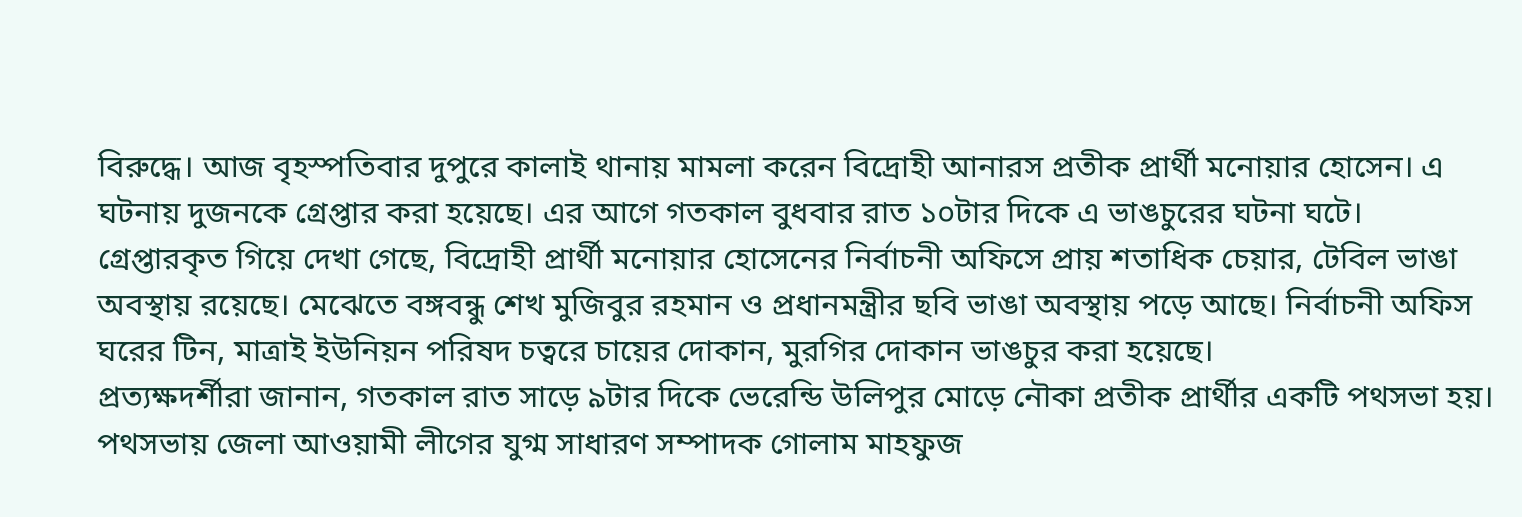বিরুদ্ধে। আজ বৃহস্পতিবার দুপুরে কালাই থানায় মামলা করেন বিদ্রোহী আনারস প্রতীক প্রার্থী মনোয়ার হোসেন। এ ঘটনায় দুজনকে গ্রেপ্তার করা হয়েছে। এর আগে গতকাল বুধবার রাত ১০টার দিকে এ ভাঙচুরের ঘটনা ঘটে।
গ্রেপ্তারকৃত গিয়ে দেখা গেছে, বিদ্রোহী প্রার্থী মনোয়ার হোসেনের নির্বাচনী অফিসে প্রায় শতাধিক চেয়ার, টেবিল ভাঙা অবস্থায় রয়েছে। মেঝেতে বঙ্গবন্ধু শেখ মুজিবুর রহমান ও প্রধানমন্ত্রীর ছবি ভাঙা অবস্থায় পড়ে আছে। নির্বাচনী অফিস ঘরের টিন, মাত্রাই ইউনিয়ন পরিষদ চত্বরে চায়ের দোকান, মুরগির দোকান ভাঙচুর করা হয়েছে।
প্রত্যক্ষদর্শীরা জানান, গতকাল রাত সাড়ে ৯টার দিকে ভেরেন্ডি উলিপুর মোড়ে নৌকা প্রতীক প্রার্থীর একটি পথসভা হয়। পথসভায় জেলা আওয়ামী লীগের যুগ্ম সাধারণ সম্পাদক গোলাম মাহফুজ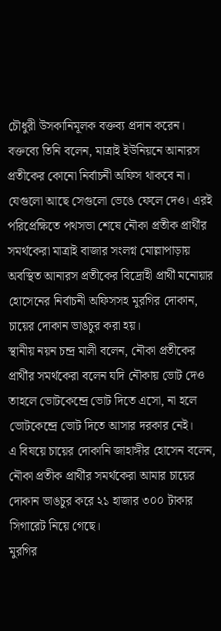চৌধুরী উসকানিমূলক বক্তব্য প্রদান করেন। বক্তব্যে তিনি বলেন, মাত্রাই ইউনিয়নে আনারস প্রতীকের কোনো নির্বাচনী অফিস থাকবে না। যেগুলো আছে সেগুলো ভেঙে ফেলে দেও। এরই পরিপ্রেক্ষিতে পথসভা শেষে নৌকা প্রতীক প্রার্থীর সমর্থকেরা মাত্রাই বাজার সংলগ্ন মোল্লাপাড়ায় অবস্থিত আনারস প্রতীকের বিদ্রোহী প্রার্থী মনোয়ার হোসেনের নির্বাচনী অফিসসহ মুরগির দোকান, চায়ের দোকান ভাঙচুর করা হয়।
স্থানীয় নয়ন চন্দ্র মালী বলেন, নৌকা প্রতীকের প্রার্থীর সমর্থকেরা বলেন যদি নৌকায় ভোট দেও তাহলে ভোটকেন্দ্রে ভোট দিতে এসো, না হলে ভোটকেন্দ্রে ভোট দিতে আসার দরকার নেই।
এ বিষয়ে চায়ের দোকানি জাহাঙ্গীর হোসেন বলেন, নৌকা প্রতীক প্রার্থীর সমর্থকেরা আমার চায়ের দোকান ভাঙচুর করে ২১ হাজার ৩০০ টাকার সিগারেট নিয়ে গেছে।
মুরগির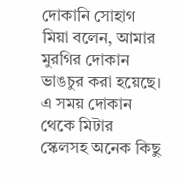দোকানি সোহাগ মিয়া বলেন, আমার মুরগির দোকান ভাঙচুর করা হয়েছে। এ সময় দোকান থেকে মিটার স্কেলসহ অনেক কিছু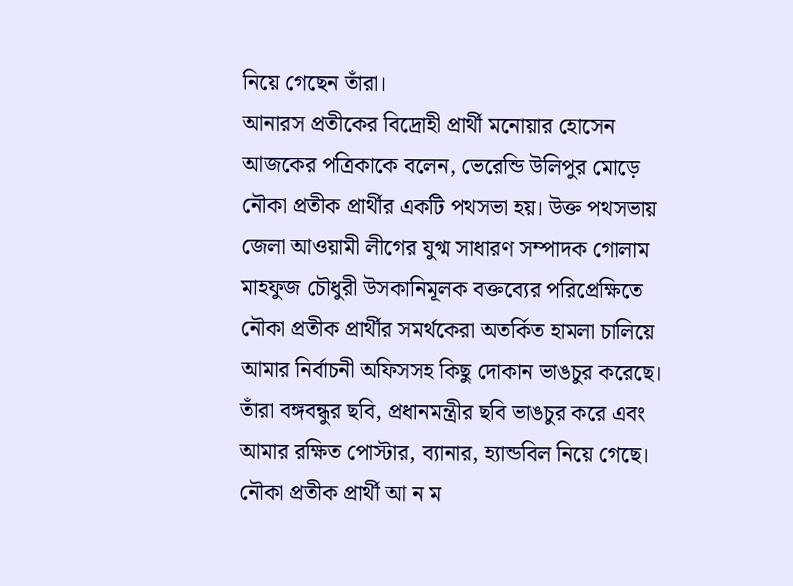নিয়ে গেছেন তাঁরা।
আনারস প্রতীকের বিদ্রোহী প্রার্থী মনোয়ার হোসেন আজকের পত্রিকাকে বলেন, ভেরেন্ডি উলিপুর মোড়ে নৌকা প্রতীক প্রার্থীর একটি পথসভা হয়। উক্ত পথসভায় জেলা আওয়ামী লীগের যুগ্ম সাধারণ সম্পাদক গোলাম মাহফুজ চৌধুরী উসকানিমূলক বক্তব্যের পরিপ্রেক্ষিতে নৌকা প্রতীক প্রার্থীর সমর্থকেরা অতর্কিত হামলা চালিয়ে আমার নির্বাচনী অফিসসহ কিছু দোকান ভাঙচুর করেছে। তাঁরা বঙ্গবন্ধুর ছবি, প্রধানমন্ত্রীর ছবি ভাঙচুর করে এবং আমার রক্ষিত পোস্টার, ব্যানার, হ্যান্ডবিল নিয়ে গেছে।
নৌকা প্রতীক প্রার্থী আ ন ম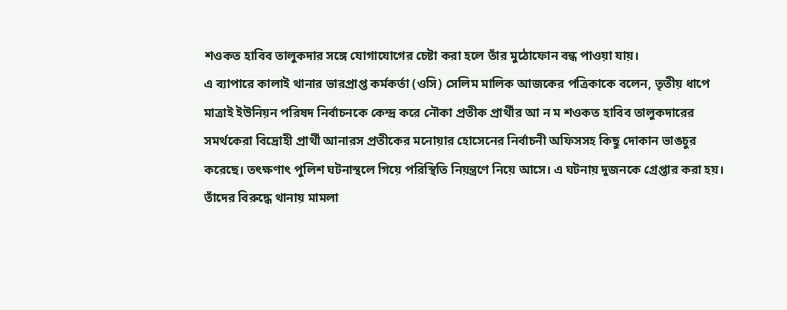শওকত হাবিব তালুকদার সঙ্গে যোগাযোগের চেষ্টা করা হলে তাঁর মুঠোফোন বন্ধ পাওয়া যায়।
এ ব্যাপারে কালাই থানার ভারপ্রাপ্ত কর্মকর্তা (ওসি) সেলিম মালিক আজকের পত্রিকাকে বলেন, তৃতীয় ধাপে মাত্রাই ইউনিয়ন পরিষদ নির্বাচনকে কেন্দ্র করে নৌকা প্রতীক প্রার্থীর আ ন ম শওকত হাবিব তালুকদারের সমর্থকেরা বিদ্রোহী প্রার্থী আনারস প্রতীকের মনোয়ার হোসেনের নির্বাচনী অফিসসহ কিছু দোকান ভাঙচুর করেছে। তৎক্ষণাৎ পুলিশ ঘটনাস্থলে গিয়ে পরিস্থিতি নিয়ন্ত্রণে নিয়ে আসে। এ ঘটনায় দুজনকে গ্রেপ্তার করা হয়। তাঁদের বিরুদ্ধে থানায় মামলা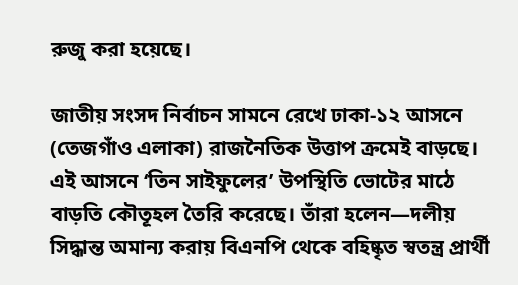রুজু করা হয়েছে।

জাতীয় সংসদ নির্বাচন সামনে রেখে ঢাকা-১২ আসনে (তেজগাঁও এলাকা) রাজনৈতিক উত্তাপ ক্রমেই বাড়ছে। এই আসনে ‘তিন সাইফুলের’ উপস্থিতি ভোটের মাঠে বাড়তি কৌতূহল তৈরি করেছে। তাঁরা হলেন—দলীয় সিদ্ধান্ত অমান্য করায় বিএনপি থেকে বহিষ্কৃত স্বতন্ত্র প্রার্থী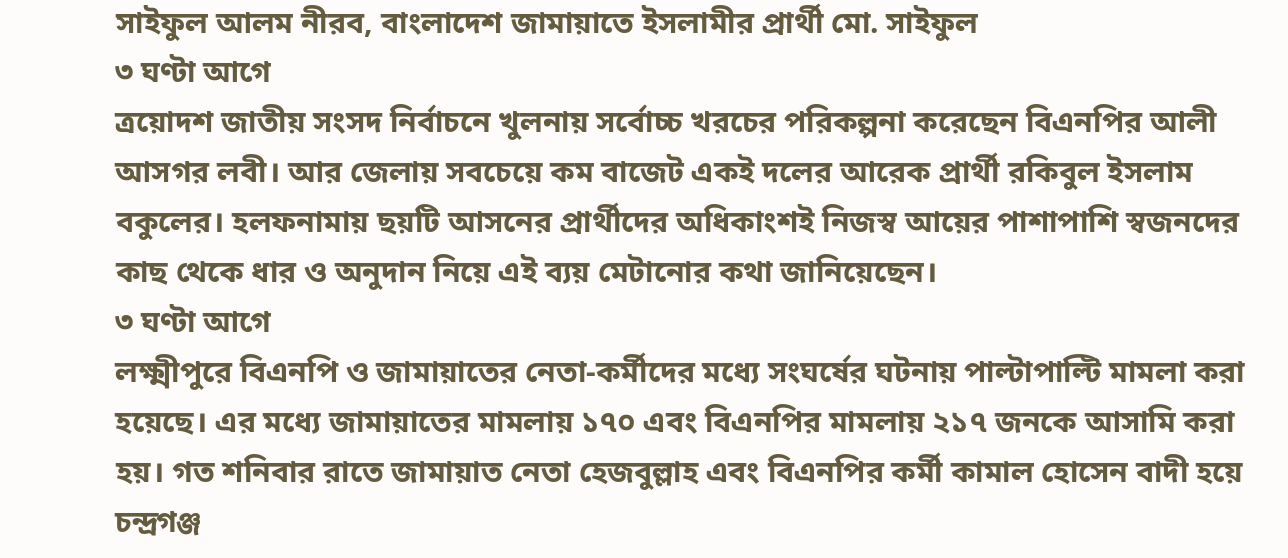সাইফুল আলম নীরব, বাংলাদেশ জামায়াতে ইসলামীর প্রার্থী মো. সাইফুল
৩ ঘণ্টা আগে
ত্রয়োদশ জাতীয় সংসদ নির্বাচনে খুলনায় সর্বোচ্চ খরচের পরিকল্পনা করেছেন বিএনপির আলী আসগর লবী। আর জেলায় সবচেয়ে কম বাজেট একই দলের আরেক প্রার্থী রকিবুল ইসলাম বকুলের। হলফনামায় ছয়টি আসনের প্রার্থীদের অধিকাংশই নিজস্ব আয়ের পাশাপাশি স্বজনদের কাছ থেকে ধার ও অনুদান নিয়ে এই ব্যয় মেটানোর কথা জানিয়েছেন।
৩ ঘণ্টা আগে
লক্ষ্মীপুরে বিএনপি ও জামায়াতের নেতা-কর্মীদের মধ্যে সংঘর্ষের ঘটনায় পাল্টাপাল্টি মামলা করা হয়েছে। এর মধ্যে জামায়াতের মামলায় ১৭০ এবং বিএনপির মামলায় ২১৭ জনকে আসামি করা হয়। গত শনিবার রাতে জামায়াত নেতা হেজবুল্লাহ এবং বিএনপির কর্মী কামাল হোসেন বাদী হয়ে চন্দ্রগঞ্জ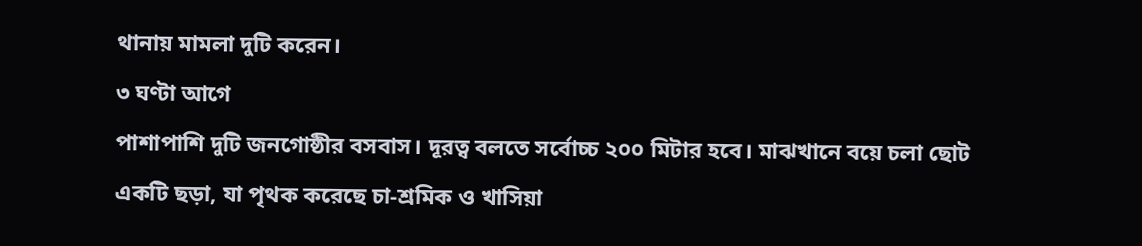থানায় মামলা দুটি করেন।
৩ ঘণ্টা আগে
পাশাপাশি দুটি জনগোষ্ঠীর বসবাস। দূরত্ব বলতে সর্বোচ্চ ২০০ মিটার হবে। মাঝখানে বয়ে চলা ছোট একটি ছড়া, যা পৃথক করেছে চা-শ্রমিক ও খাসিয়া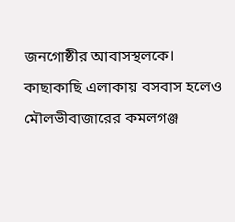জনগোষ্ঠীর আবাসস্থলকে। কাছাকাছি এলাকায় বসবাস হলেও মৌলভীবাজারের কমলগঞ্জ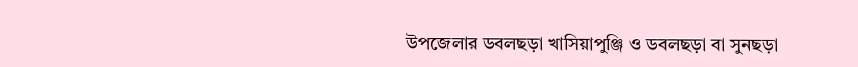উপজেলার ডবলছড়া খাসিয়াপুঞ্জি ও ডবলছড়া বা সুনছড়া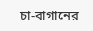চা-বাগানের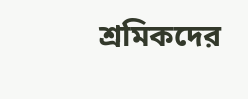শ্রমিকদের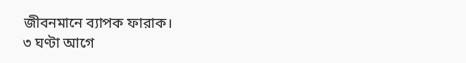জীবনমানে ব্যাপক ফারাক।
৩ ঘণ্টা আগে